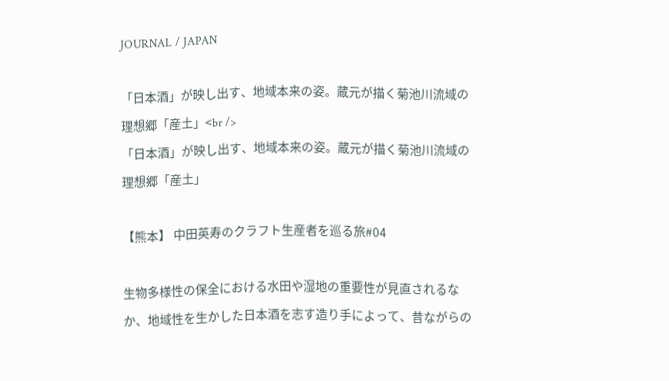JOURNAL / JAPAN

「日本酒」が映し出す、地域本来の姿。蔵元が描く菊池川流域の理想郷「産土」<br />
「日本酒」が映し出す、地域本来の姿。蔵元が描く菊池川流域の理想郷「産土」

【熊本】 中田英寿のクラフト生産者を巡る旅#04

生物多様性の保全における水田や湿地の重要性が見直されるなか、地域性を生かした日本酒を志す造り手によって、昔ながらの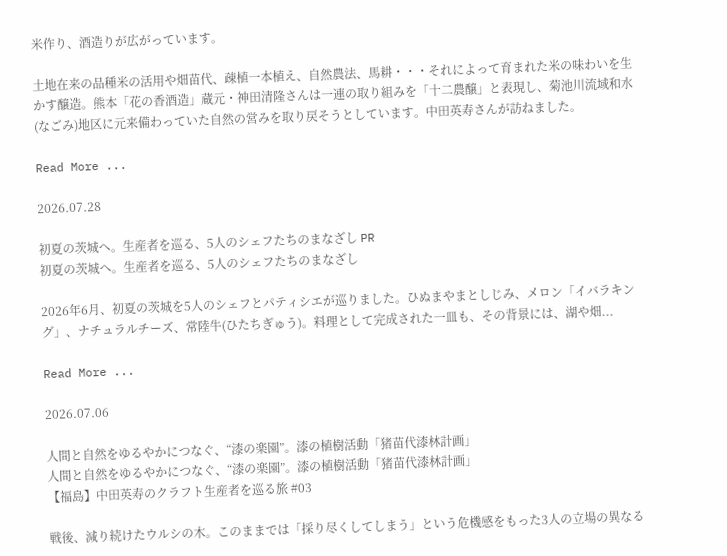米作り、酒造りが広がっています。

土地在来の品種米の活用や畑苗代、疎植一本植え、自然農法、馬耕・・・それによって育まれた米の味わいを生かす醸造。熊本「花の香酒造」蔵元・神田清隆さんは一連の取り組みを「十二農醸」と表現し、菊池川流域和水(なごみ)地区に元来備わっていた自然の営みを取り戻そうとしています。中田英寿さんが訪ねました。

Read More ...

2026.07.28

初夏の茨城へ。生産者を巡る、5人のシェフたちのまなざし PR
初夏の茨城へ。生産者を巡る、5人のシェフたちのまなざし

2026年6月、初夏の茨城を5人のシェフとパティシエが巡りました。ひぬまやまとしじみ、メロン「イバラキング」、ナチュラルチーズ、常陸牛(ひたちぎゅう)。料理として完成された一皿も、その背景には、湖や畑...

Read More ...

2026.07.06

人間と自然をゆるやかにつなぐ、“漆の楽園”。漆の植樹活動「猪苗代漆林計画」
人間と自然をゆるやかにつなぐ、“漆の楽園”。漆の植樹活動「猪苗代漆林計画」
【福島】中田英寿のクラフト生産者を巡る旅 #03

戦後、減り続けたウルシの木。このままでは「採り尽くしてしまう」という危機感をもった3人の立場の異なる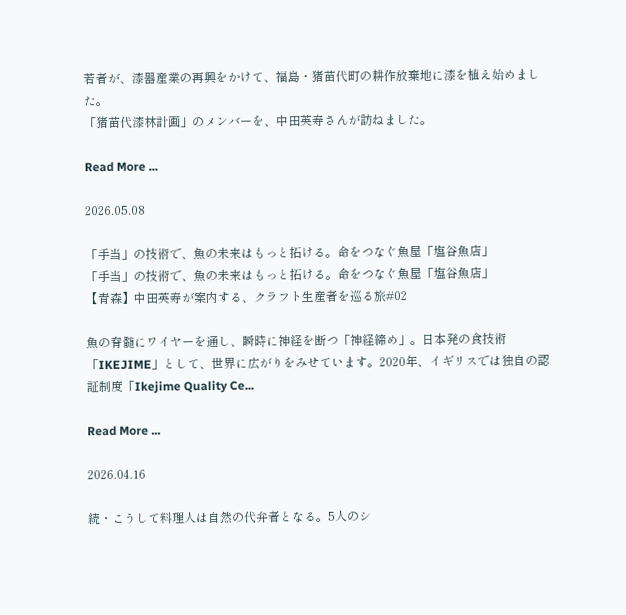若者が、漆器産業の再興をかけて、福島・猪苗代町の耕作放棄地に漆を植え始めました。
「猪苗代漆林計画」のメンバーを、中田英寿さんが訪ねました。

Read More ...

2026.05.08

「手当」の技術で、魚の未来はもっと拓ける。命をつなぐ魚屋「塩谷魚店」
「手当」の技術で、魚の未来はもっと拓ける。命をつなぐ魚屋「塩谷魚店」
【青森】中田英寿が案内する、クラフト生産者を巡る旅#02

魚の脊髄にワイヤーを通し、瞬時に神経を断つ「神経締め」。日本発の食技術「IKEJIME」として、世界に広がりをみせています。2020年、イギリスでは独自の認証制度「Ikejime Quality Ce...

Read More ...

2026.04.16

続・こうして料理人は自然の代弁者となる。5人のシ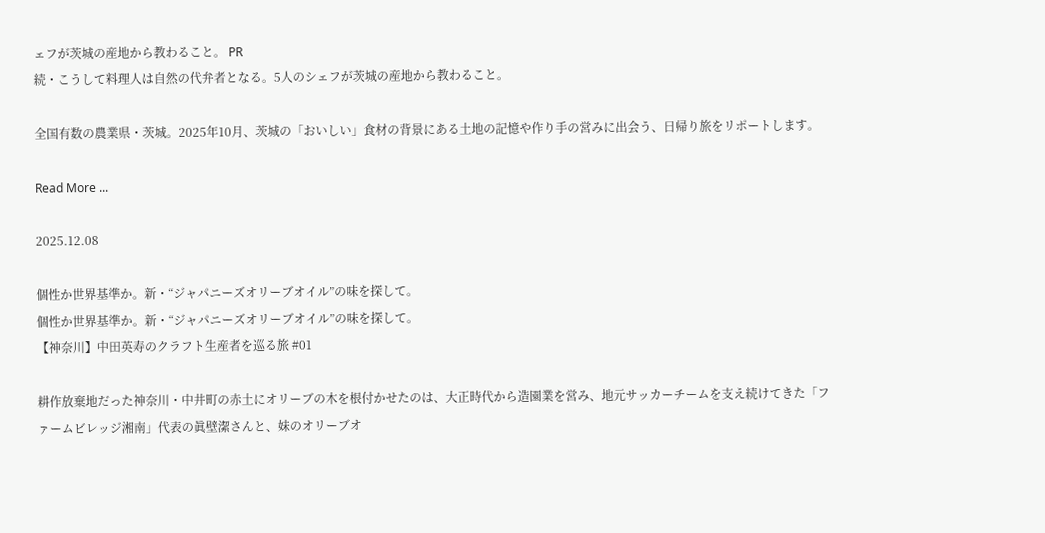ェフが茨城の産地から教わること。 PR
続・こうして料理人は自然の代弁者となる。5人のシェフが茨城の産地から教わること。

全国有数の農業県・茨城。2025年10月、茨城の「おいしい」食材の背景にある土地の記憶や作り手の営みに出会う、日帰り旅をリポートします。

Read More ...

2025.12.08

個性か世界基準か。新・“ジャパニーズオリーブオイル”の味を探して。
個性か世界基準か。新・“ジャパニーズオリーブオイル”の味を探して。
【神奈川】中田英寿のクラフト生産者を巡る旅 #01

耕作放棄地だった神奈川・中井町の赤土にオリーブの木を根付かせたのは、大正時代から造園業を営み、地元サッカーチームを支え続けてきた「ファームビレッジ湘南」代表の眞壁潔さんと、妹のオリーブオ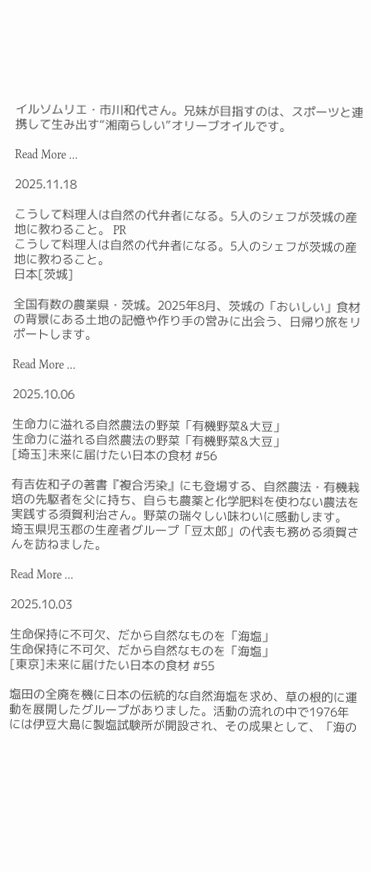イルソムリエ・市川和代さん。兄妹が目指すのは、スポーツと連携して生み出す“湘南らしい”オリーブオイルです。

Read More ...

2025.11.18

こうして料理人は自然の代弁者になる。5人のシェフが茨城の産地に教わること。 PR
こうして料理人は自然の代弁者になる。5人のシェフが茨城の産地に教わること。
日本[茨城]

全国有数の農業県・茨城。2025年8月、茨城の「おいしい」食材の背景にある土地の記憶や作り手の営みに出会う、日帰り旅をリポートします。

Read More ...

2025.10.06

生命力に溢れる自然農法の野菜「有機野菜&大豆」
生命力に溢れる自然農法の野菜「有機野菜&大豆」
[埼玉]未来に届けたい日本の食材 #56

有吉佐和子の著書『複合汚染』にも登場する、自然農法・有機栽培の先駆者を父に持ち、自らも農薬と化学肥料を使わない農法を実践する須賀利治さん。野菜の瑞々しい味わいに感動します。
埼玉県児玉郡の生産者グループ「豆太郎」の代表も務める須賀さんを訪ねました。

Read More ...

2025.10.03

生命保持に不可欠、だから自然なものを「海塩」
生命保持に不可欠、だから自然なものを「海塩」
[東京]未来に届けたい日本の食材 #55

塩田の全廃を機に日本の伝統的な自然海塩を求め、草の根的に運動を展開したグループがありました。活動の流れの中で1976年には伊豆大島に製塩試験所が開設され、その成果として、「海の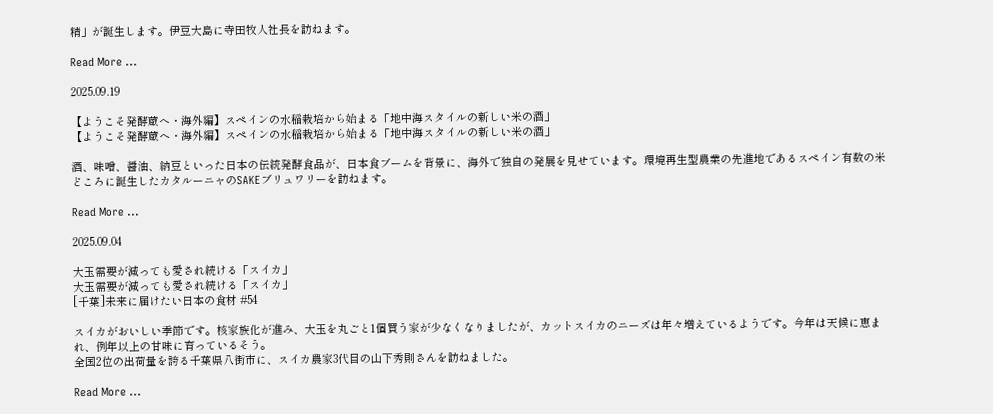精」が誕生します。伊豆大島に寺田牧人社長を訪ねます。

Read More ...

2025.09.19

【ようこそ発酵蔵へ・海外編】スペインの水稲栽培から始まる「地中海スタイルの新しい米の酒」
【ようこそ発酵蔵へ・海外編】スペインの水稲栽培から始まる「地中海スタイルの新しい米の酒」

酒、味噌、醤油、納豆といった日本の伝統発酵食品が、日本食ブームを背景に、海外で独自の発展を見せています。環境再生型農業の先進地であるスペイン有数の米どころに誕生したカタルーニャのSAKEブリュワリーを訪ねます。

Read More ...

2025.09.04

大玉需要が減っても愛され続ける「スイカ」
大玉需要が減っても愛され続ける「スイカ」
[千葉]未来に届けたい日本の食材 #54

スイカがおいしい季節です。核家族化が進み、大玉を丸ごと1個買う家が少なくなりましたが、カットスイカのニーズは年々増えているようです。今年は天候に恵まれ、例年以上の甘味に育っているそう。
全国2位の出荷量を誇る千葉県八街市に、スイカ農家3代目の山下秀則さんを訪ねました。

Read More ...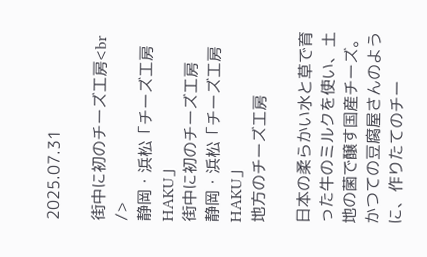2025.07.31

街中に初のチーズ工房<br />
静岡・浜松「チーズ工房 HAKU」
街中に初のチーズ工房
静岡・浜松「チーズ工房 HAKU」
地方のチーズ工房

日本の柔らかい水と草で育った牛のミルクを使い、土地の菌で醸す国産チーズ。かつての豆腐屋さんのように、作りたてのチー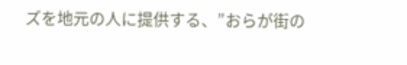ズを地元の人に提供する、”おらが街の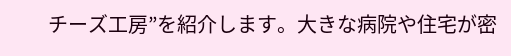チーズ工房”を紹介します。大きな病院や住宅が密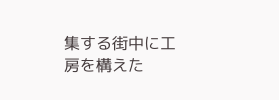集する街中に工房を構えた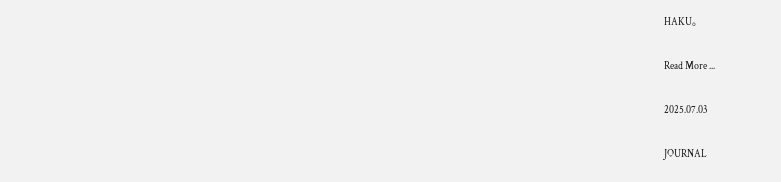HAKU。

Read More ...

2025.07.03

JOURNAL